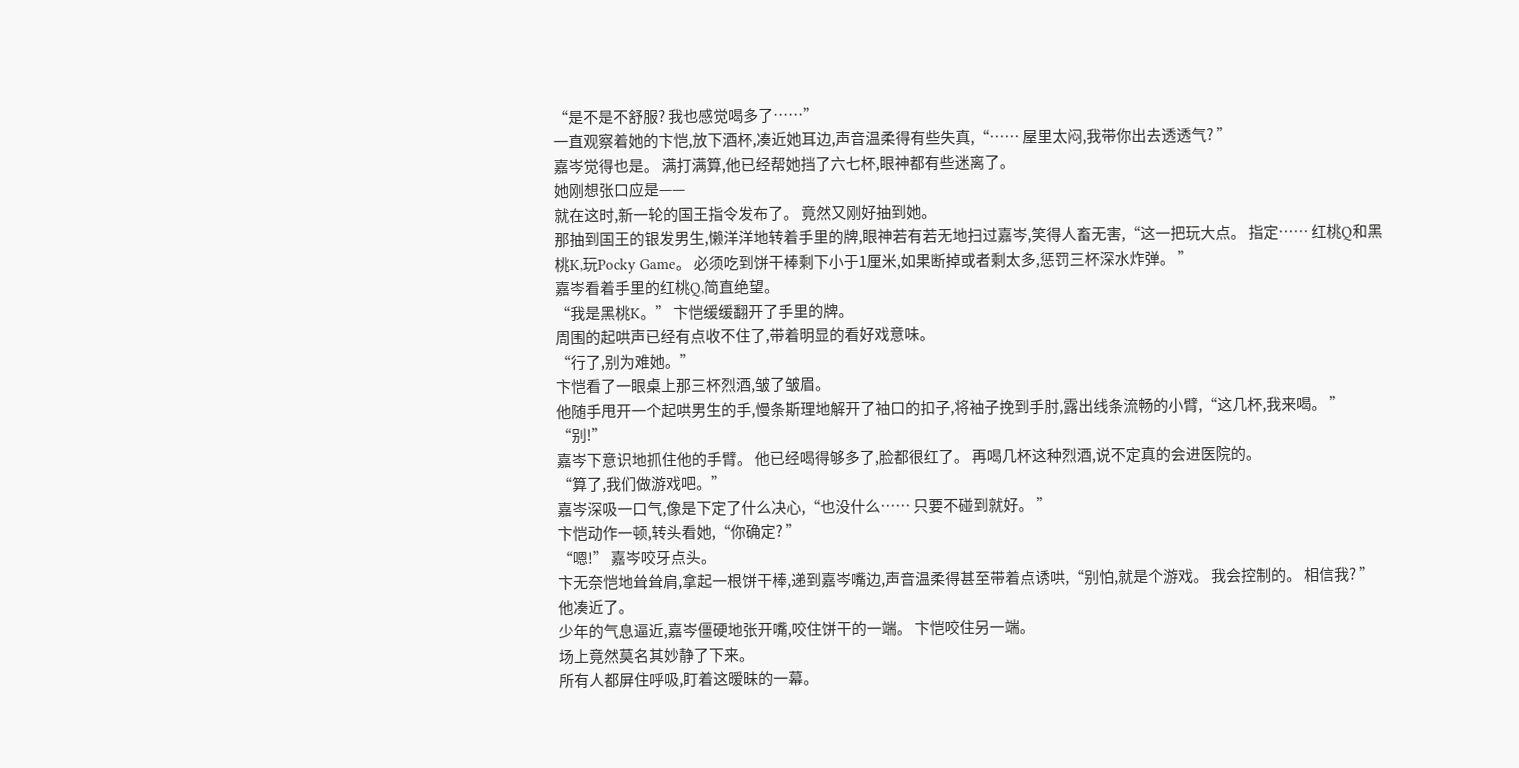“是不是不舒服? 我也感觉喝多了……”
一直观察着她的卞恺,放下酒杯,凑近她耳边,声音温柔得有些失真,“…… 屋里太闷,我带你出去透透气? ”
嘉岑觉得也是。 满打满算,他已经帮她挡了六七杯,眼神都有些迷离了。
她刚想张口应是——
就在这时,新一轮的国王指令发布了。 竟然又刚好抽到她。
那抽到国王的银发男生,懒洋洋地转着手里的牌,眼神若有若无地扫过嘉岑,笑得人畜无害,“这一把玩大点。 指定…… 红桃Q和黑桃K,玩Pocky Game。 必须吃到饼干棒剩下小于1厘米,如果断掉或者剩太多,惩罚三杯深水炸弹。 ”
嘉岑看着手里的红桃Q,简直绝望。
“我是黑桃K。” 卞恺缓缓翻开了手里的牌。
周围的起哄声已经有点收不住了,带着明显的看好戏意味。
“行了,别为难她。”
卞恺看了一眼桌上那三杯烈酒,皱了皱眉。
他随手甩开一个起哄男生的手,慢条斯理地解开了袖口的扣子,将袖子挽到手肘,露出线条流畅的小臂,“这几杯,我来喝。 ”
“别!”
嘉岑下意识地抓住他的手臂。 他已经喝得够多了,脸都很红了。 再喝几杯这种烈酒,说不定真的会进医院的。
“算了,我们做游戏吧。”
嘉岑深吸一口气,像是下定了什么决心,“也没什么…… 只要不碰到就好。 ”
卞恺动作一顿,转头看她,“你确定? ”
“嗯!” 嘉岑咬牙点头。
卞无奈恺地耸耸肩,拿起一根饼干棒,递到嘉岑嘴边,声音温柔得甚至带着点诱哄,“别怕,就是个游戏。 我会控制的。 相信我? ”
他凑近了。
少年的气息逼近,嘉岑僵硬地张开嘴,咬住饼干的一端。 卞恺咬住另一端。
场上竟然莫名其妙静了下来。
所有人都屏住呼吸,盯着这暧昧的一幕。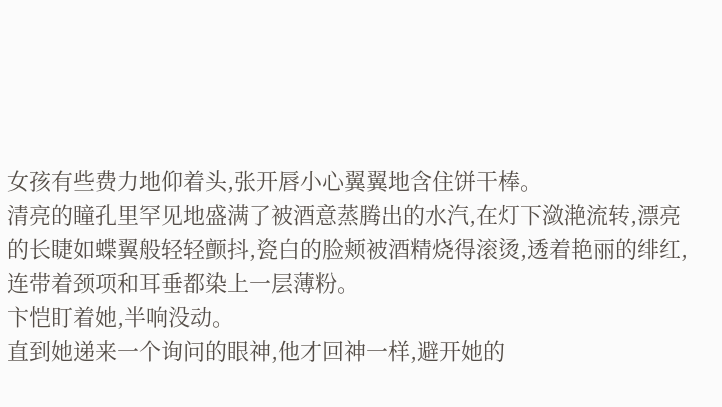女孩有些费力地仰着头,张开唇小心翼翼地含住饼干棒。
清亮的瞳孔里罕见地盛满了被酒意蒸腾出的水汽,在灯下潋滟流转,漂亮的长睫如蝶翼般轻轻颤抖,瓷白的脸颊被酒精烧得滚烫,透着艳丽的绯红,连带着颈项和耳垂都染上一层薄粉。
卞恺盯着她,半响没动。
直到她递来一个询问的眼神,他才回神一样,避开她的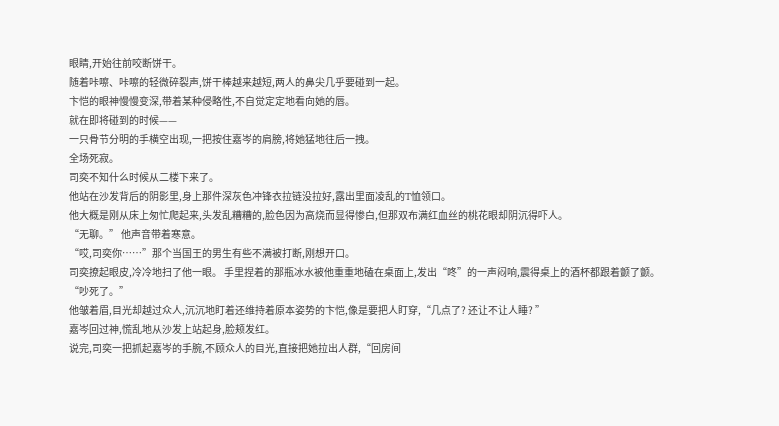眼睛,开始往前咬断饼干。
随着咔嚓、咔嚓的轻微碎裂声,饼干棒越来越短,两人的鼻尖几乎要碰到一起。
卞恺的眼神慢慢变深,带着某种侵略性,不自觉定定地看向她的唇。
就在即将碰到的时候——
一只骨节分明的手横空出现,一把按住嘉岑的肩膀,将她猛地往后一拽。
全场死寂。
司奕不知什么时候从二楼下来了。
他站在沙发背后的阴影里,身上那件深灰色冲锋衣拉链没拉好,露出里面凌乱的T恤领口。
他大概是刚从床上匆忙爬起来,头发乱糟糟的,脸色因为高烧而显得惨白,但那双布满红血丝的桃花眼却阴沉得吓人。
“无聊。” 他声音带着寒意。
“哎,司奕你……”那个当国王的男生有些不满被打断,刚想开口。
司奕撩起眼皮,冷冷地扫了他一眼。 手里捏着的那瓶冰水被他重重地磕在桌面上,发出“咚”的一声闷响,震得桌上的酒杯都跟着颤了颤。
“吵死了。”
他皱着眉,目光却越过众人,沉沉地盯着还维持着原本姿势的卞恺,像是要把人盯穿,“几点了? 还让不让人睡? ”
嘉岑回过神,慌乱地从沙发上站起身,脸颊发红。
说完,司奕一把抓起嘉岑的手腕,不顾众人的目光,直接把她拉出人群,“回房间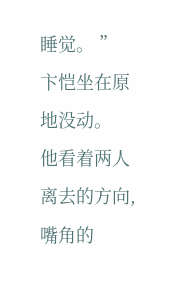睡觉。 ”
卞恺坐在原地没动。
他看着两人离去的方向,嘴角的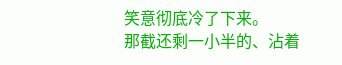笑意彻底冷了下来。
那截还剩一小半的、沾着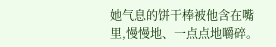她气息的饼干棒被他含在嘴里,慢慢地、一点点地嚼碎。